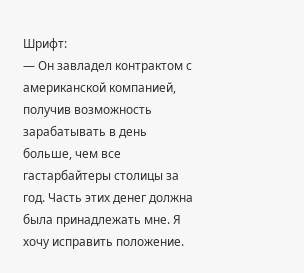Шрифт:
— Он завладел контрактом с американской компанией, получив возможность зарабатывать в день больше, чем все гастарбайтеры столицы за год. Часть этих денег должна была принадлежать мне. Я хочу исправить положение.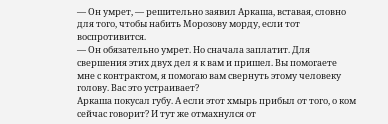— Он умрет, — решительно заявил Аркаша, вставая, словно для того, чтобы набить Морозову морду, если тот воспротивится.
— Он обязательно умрет. Но сначала заплатит. Для свершения этих двух дел я к вам и пришел. Вы помогаете мне с контрактом, я помогаю вам свернуть этому человеку голову. Вас это устраивает?
Аркаша покусал губу. А если этот хмырь прибыл от того, о ком сейчас говорит? И тут же отмахнулся от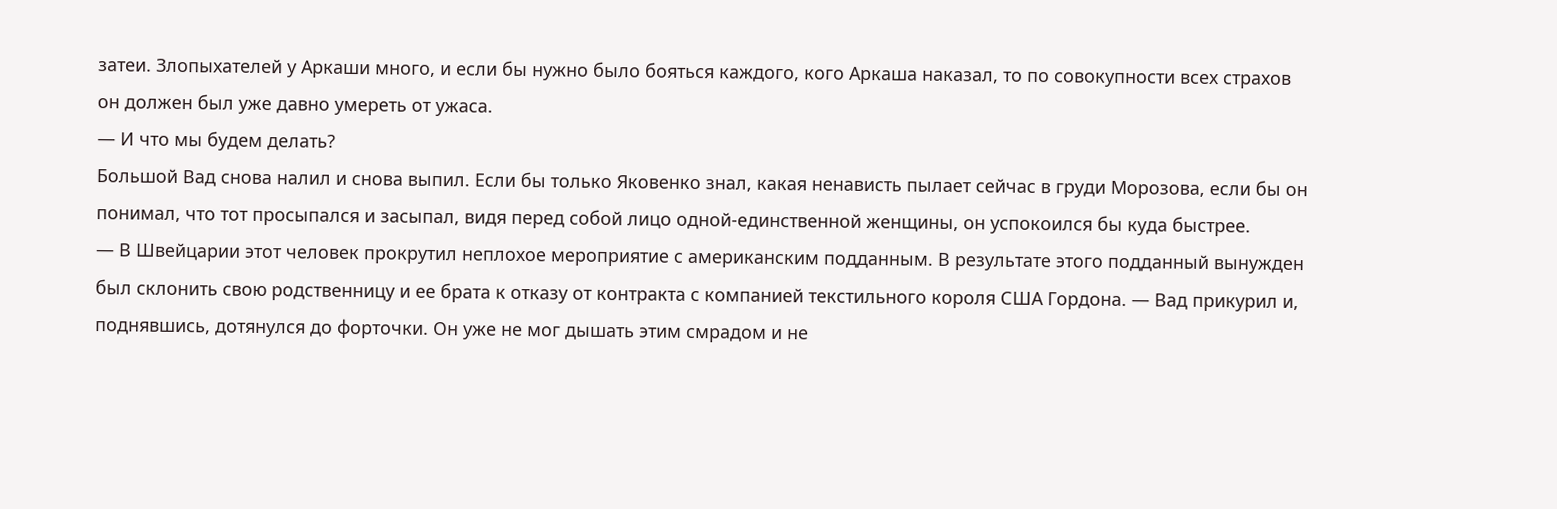затеи. Злопыхателей у Аркаши много, и если бы нужно было бояться каждого, кого Аркаша наказал, то по совокупности всех страхов он должен был уже давно умереть от ужаса.
— И что мы будем делать?
Большой Вад снова налил и снова выпил. Если бы только Яковенко знал, какая ненависть пылает сейчас в груди Морозова, если бы он понимал, что тот просыпался и засыпал, видя перед собой лицо одной-единственной женщины, он успокоился бы куда быстрее.
— В Швейцарии этот человек прокрутил неплохое мероприятие с американским подданным. В результате этого подданный вынужден был склонить свою родственницу и ее брата к отказу от контракта с компанией текстильного короля США Гордона. — Вад прикурил и, поднявшись, дотянулся до форточки. Он уже не мог дышать этим смрадом и не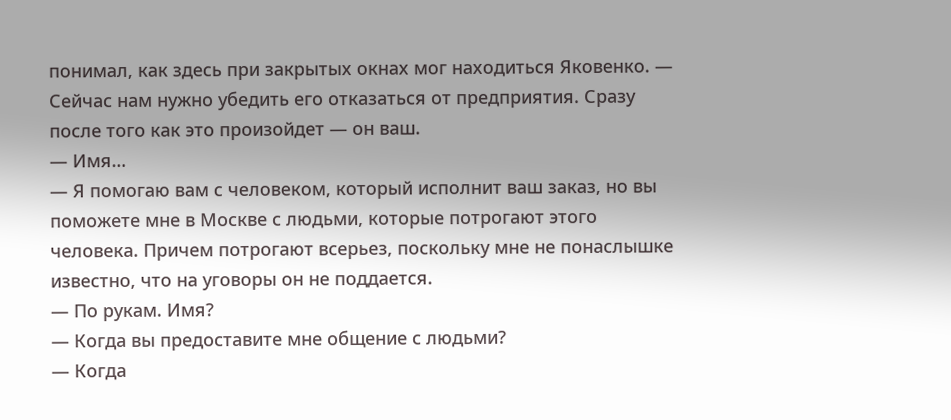понимал, как здесь при закрытых окнах мог находиться Яковенко. — Сейчас нам нужно убедить его отказаться от предприятия. Сразу после того как это произойдет — он ваш.
— Имя…
— Я помогаю вам с человеком, который исполнит ваш заказ, но вы поможете мне в Москве с людьми, которые потрогают этого человека. Причем потрогают всерьез, поскольку мне не понаслышке известно, что на уговоры он не поддается.
— По рукам. Имя?
— Когда вы предоставите мне общение с людьми?
— Когда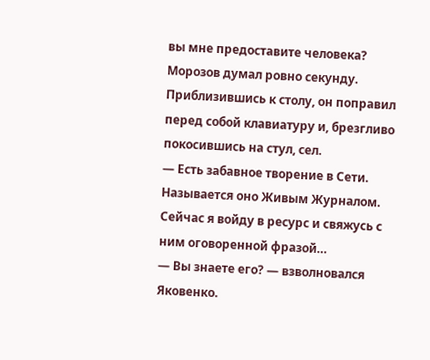вы мне предоставите человека?
Морозов думал ровно секунду. Приблизившись к столу, он поправил перед собой клавиатуру и, брезгливо покосившись на стул, сел.
— Есть забавное творение в Сети. Называется оно Живым Журналом. Сейчас я войду в ресурс и свяжусь с ним оговоренной фразой…
— Вы знаете его? — взволновался Яковенко.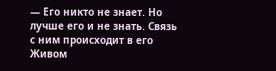— Его никто не знает. Но лучше его и не знать. Связь с ним происходит в его Живом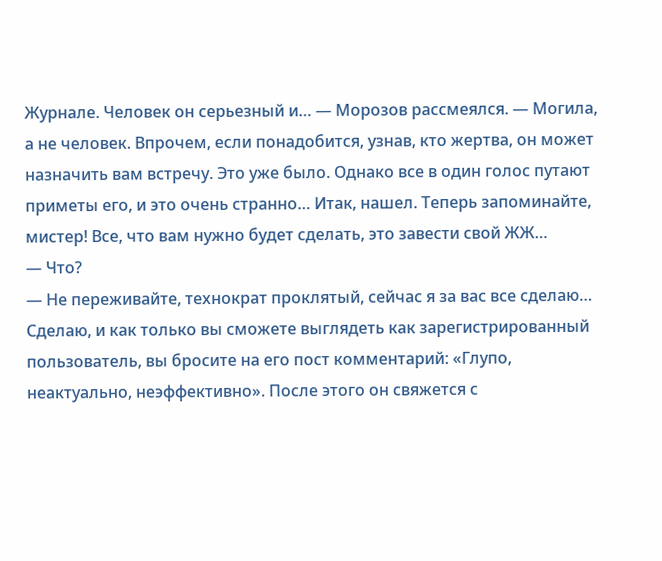Журнале. Человек он серьезный и… — Морозов рассмеялся. — Могила, а не человек. Впрочем, если понадобится, узнав, кто жертва, он может назначить вам встречу. Это уже было. Однако все в один голос путают приметы его, и это очень странно… Итак, нашел. Теперь запоминайте, мистер! Все, что вам нужно будет сделать, это завести свой ЖЖ…
— Что?
— Не переживайте, технократ проклятый, сейчас я за вас все сделаю… Сделаю, и как только вы сможете выглядеть как зарегистрированный пользователь, вы бросите на его пост комментарий: «Глупо, неактуально, неэффективно». После этого он свяжется с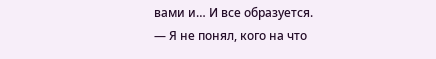вами и… И все образуется.
— Я не понял, кого на что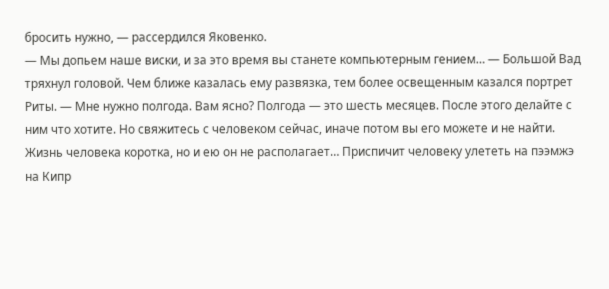бросить нужно, — рассердился Яковенко.
— Мы допьем наше виски, и за это время вы станете компьютерным гением… — Большой Вад тряхнул головой. Чем ближе казалась ему развязка, тем более освещенным казался портрет Риты. — Мне нужно полгода. Вам ясно? Полгода — это шесть месяцев. После этого делайте с ним что хотите. Но свяжитесь с человеком сейчас, иначе потом вы его можете и не найти. Жизнь человека коротка, но и ею он не располагает… Приспичит человеку улететь на пээмжэ на Кипр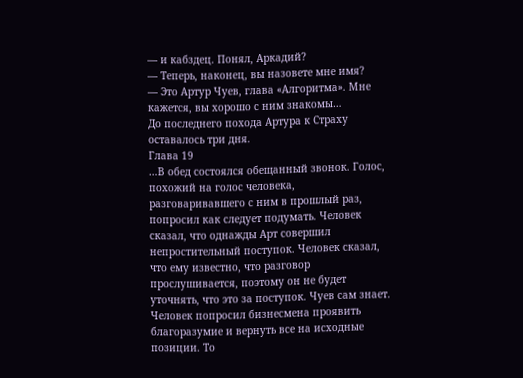— и кабздец. Понял, Аркадий?
— Теперь, наконец, вы назовете мне имя?
— Это Артур Чуев, глава «Алгоритма». Мне кажется, вы хорошо с ним знакомы…
До последнего похода Артура к Страху оставалось три дня.
Глава 19
…В обед состоялся обещанный звонок. Голос, похожий на голос человека, разговаривавшего с ним в прошлый раз, попросил как следует подумать. Человек сказал, что однажды Арт совершил непростительный поступок. Человек сказал, что ему известно, что разговор прослушивается, поэтому он не будет уточнять, что это за поступок. Чуев сам знает. Человек попросил бизнесмена проявить благоразумие и вернуть все на исходные позиции. То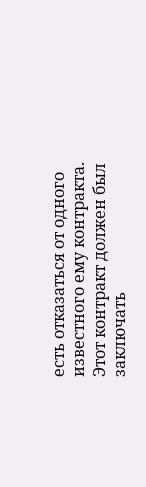есть отказаться от одного известного ему контракта. Этот контракт должен был заключать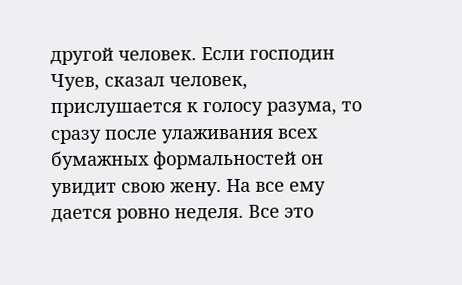другой человек. Если господин Чуев, сказал человек, прислушается к голосу разума, то сразу после улаживания всех бумажных формальностей он увидит свою жену. На все ему дается ровно неделя. Все это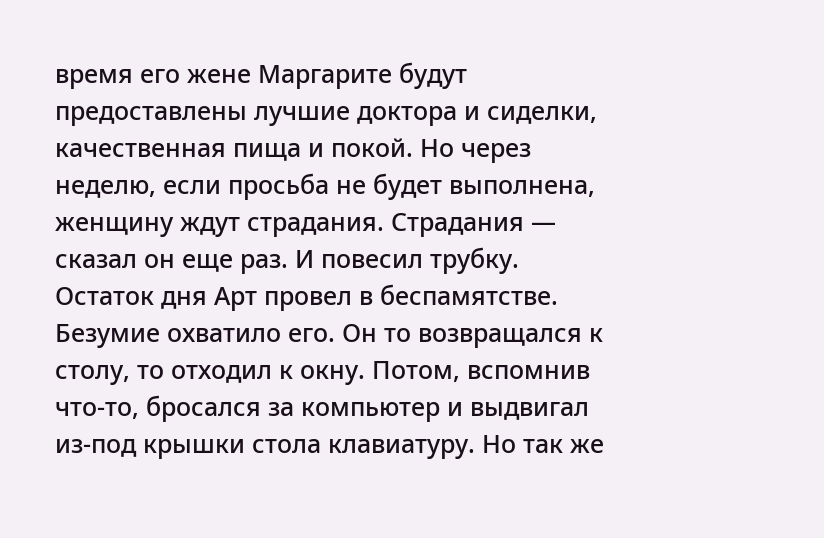время его жене Маргарите будут предоставлены лучшие доктора и сиделки, качественная пища и покой. Но через неделю, если просьба не будет выполнена, женщину ждут страдания. Страдания — сказал он еще раз. И повесил трубку.
Остаток дня Арт провел в беспамятстве. Безумие охватило его. Он то возвращался к столу, то отходил к окну. Потом, вспомнив что-то, бросался за компьютер и выдвигал из-под крышки стола клавиатуру. Но так же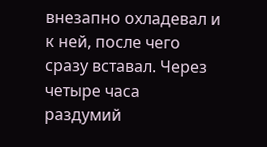внезапно охладевал и к ней, после чего сразу вставал. Через четыре часа раздумий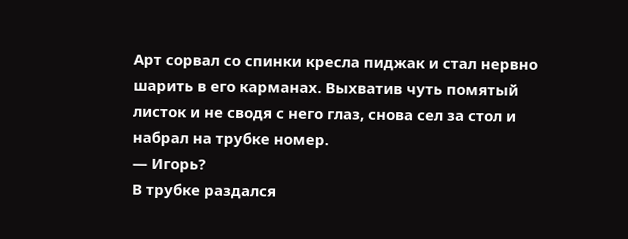Арт сорвал со спинки кресла пиджак и стал нервно шарить в его карманах. Выхватив чуть помятый листок и не сводя с него глаз, снова сел за стол и набрал на трубке номер.
— Игорь?
В трубке раздался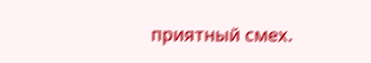приятный смех.